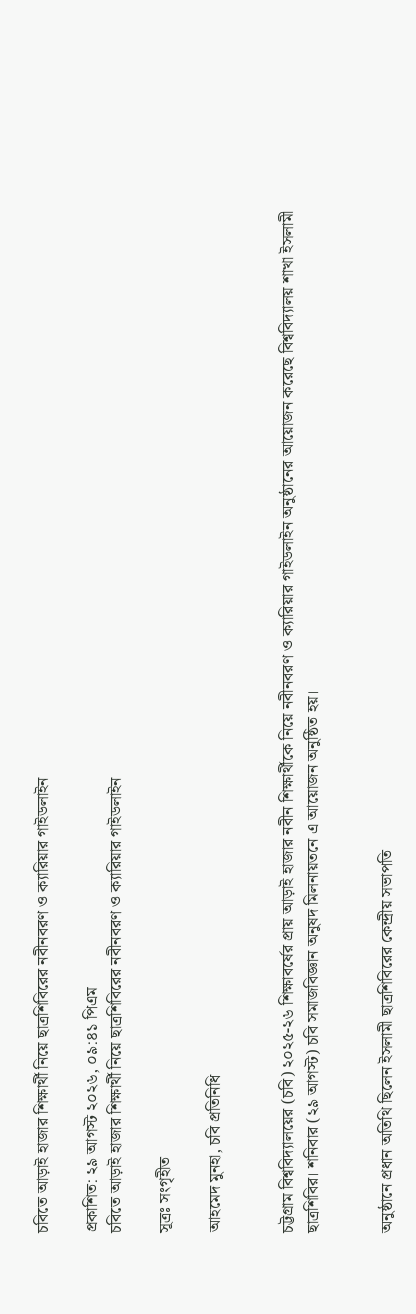চবিতে আড়াই হাজার শিক্ষার্থী নিয়ে ছাত্রশিবিরের নবীনবরণ ও ক্যারিয়ার গাইডলাইন

প্রকাশিত: ২৯ আগস্ট ২০২৬, ০৯:৪১ পিএম
চবিতে আড়াই হাজার শিক্ষার্থী নিয়ে ছাত্রশিবিরের নবীনবরণ ও ক্যারিয়ার গাইডলাইন

সূত্রঃ সংগৃহীত

আহমেদ মুনহা, চবি প্রতিনিধি


চট্টগ্রাম বিশ্ববিদ্যালয়ের (চবি) ২০২৫-২৬ শিক্ষাবর্ষের প্রায় আড়াই হাজার নবীন শিক্ষার্থীকে নিয়ে নবীনবরণ ও ক্যারিয়ার গাইডলাইন অনুষ্ঠানের আয়োজন করেছে বিশ্ববিদ্যালয় শাখা ইসলামী ছাত্রশিবির। শনিবার (২৯ আগস্ট) চবি সমাজবিজ্ঞান অনুষদ মিলনায়তনে এ আয়োজন অনুষ্ঠিত হয়।


অনুষ্ঠানে প্রধান অতিথি ছিলেন ইসলামী ছাত্রশিবিরের কেন্দ্রীয় সভাপতি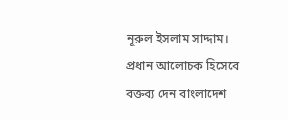নূরুল ইসলাম সাদ্দাম। প্রধান আলোচক হিসেবে বক্তব্য দেন বাংলাদেশ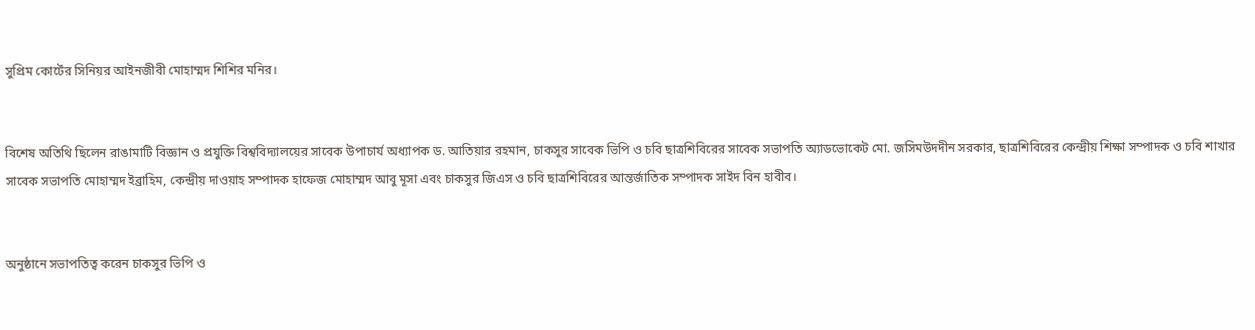সুপ্রিম কোর্টের সিনিয়র আইনজীবী মোহাম্মদ শিশির মনির।


বিশেষ অতিথি ছিলেন রাঙামাটি বিজ্ঞান ও প্রযুক্তি বিশ্ববিদ্যালয়ের সাবেক উপাচার্য অধ্যাপক ড. আতিয়ার রহমান, চাকসুর সাবেক ভিপি ও চবি ছাত্রশিবিরের সাবেক সভাপতি অ্যাডভোকেট মো. জসিমউদদীন সরকার, ছাত্রশিবিরের কেন্দ্রীয় শিক্ষা সম্পাদক ও চবি শাখার সাবেক সভাপতি মোহাম্মদ ইব্রাহিম, কেন্দ্রীয় দাওয়াহ সম্পাদক হাফেজ মোহাম্মদ আবু মূসা এবং চাকসুর জিএস ও চবি ছাত্রশিবিরের আন্তর্জাতিক সম্পাদক সাইদ বিন হাবীব।


অনুষ্ঠানে সভাপতিত্ব করেন চাকসুর ভিপি ও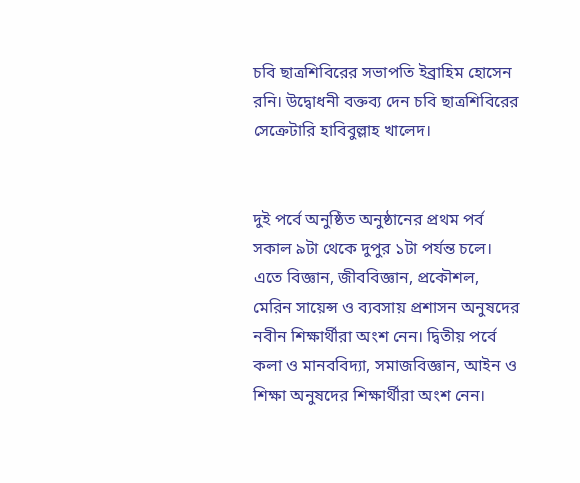চবি ছাত্রশিবিরের সভাপতি ইব্রাহিম হোসেন রনি। উদ্বোধনী বক্তব্য দেন চবি ছাত্রশিবিরের সেক্রেটারি হাবিবুল্লাহ খালেদ।


দুই পর্বে অনুষ্ঠিত অনুষ্ঠানের প্রথম পর্ব সকাল ৯টা থেকে দুপুর ১টা পর্যন্ত চলে। এতে বিজ্ঞান, জীববিজ্ঞান, প্রকৌশল, মেরিন সায়েন্স ও ব্যবসায় প্রশাসন অনুষদের নবীন শিক্ষার্থীরা অংশ নেন। দ্বিতীয় পর্বে কলা ও মানববিদ্যা, সমাজবিজ্ঞান, আইন ও শিক্ষা অনুষদের শিক্ষার্থীরা অংশ নেন।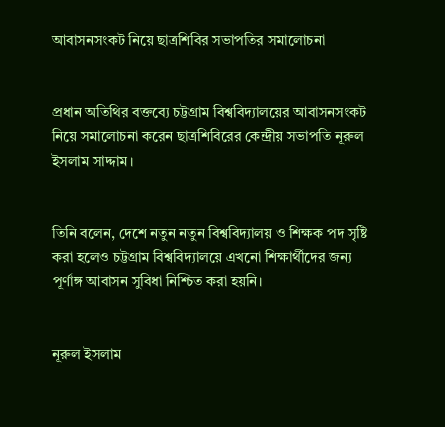আবাসনসংকট নিয়ে ছাত্রশিবির সভাপতির সমালোচনা


প্রধান অতিথির বক্তব্যে চট্টগ্রাম বিশ্ববিদ্যালয়ের আবাসনসংকট নিয়ে সমালোচনা করেন ছাত্রশিবিরের কেন্দ্রীয় সভাপতি নূরুল ইসলাম সাদ্দাম।


তিনি বলেন, দেশে নতুন নতুন বিশ্ববিদ্যালয় ও শিক্ষক পদ সৃষ্টি করা হলেও চট্টগ্রাম বিশ্ববিদ্যালয়ে এখনো শিক্ষার্থীদের জন্য পূর্ণাঙ্গ আবাসন সুবিধা নিশ্চিত করা হয়নি।


নূরুল ইসলাম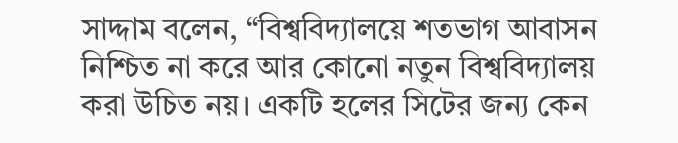সাদ্দাম বলেন, “বিশ্ববিদ্যালয়ে শতভাগ আবাসন নিশ্চিত না করে আর কোনো নতুন বিশ্ববিদ্যালয় করা উচিত নয়। একটি হলের সিটের জন্য কেন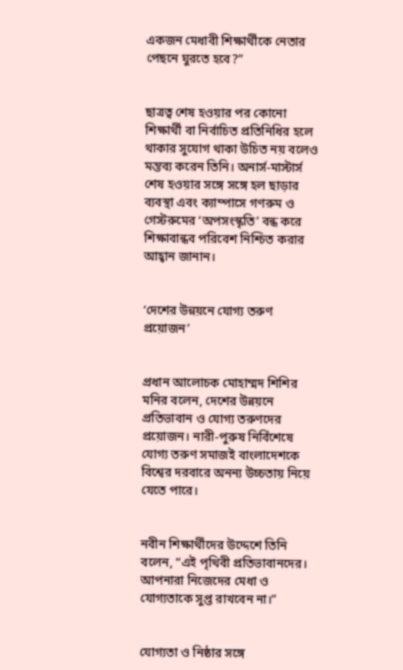একজন মেধাবী শিক্ষার্থীকে নেতার পেছনে ঘুরতে হবে?”


ছাত্রত্ব শেষ হওয়ার পর কোনো শিক্ষার্থী বা নির্বাচিত প্রতিনিধির হলে থাকার সুযোগ থাকা উচিত নয় বলেও মন্তব্য করেন তিনি। অনার্স-মাস্টার্স শেষ হওয়ার সঙ্গে সঙ্গে হল ছাড়ার ব্যবস্থা এবং ক্যাম্পাসে গণরুম ও গেস্টরুমের ‘অপসংস্কৃতি’ বন্ধ করে শিক্ষাবান্ধব পরিবেশ নিশ্চিত করার আহ্বান জানান।


‘দেশের উন্নয়নে যোগ্য তরুণ প্রয়োজন’


প্রধান আলোচক মোহাম্মদ শিশির মনির বলেন, দেশের উন্নয়নে প্রতিভাবান ও যোগ্য তরুণদের প্রয়োজন। নারী-পুরুষ নির্বিশেষে যোগ্য তরুণ সমাজই বাংলাদেশকে বিশ্বের দরবারে অনন্য উচ্চতায় নিয়ে যেতে পারে।


নবীন শিক্ষার্থীদের উদ্দেশে তিনি বলেন, “এই পৃথিবী প্রতিভাবানদের। আপনারা নিজেদের মেধা ও যোগ্যতাকে সুপ্ত রাখবেন না।”


যোগ্যতা ও নিষ্ঠার সঙ্গে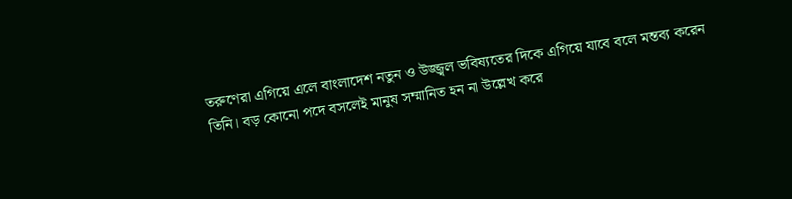তরুণেরা এগিয়ে এলে বাংলাদেশ নতুন ও উজ্জ্বল ভবিষ্যতের দিকে এগিয়ে যাবে বলে মন্তব্য করেন তিনি। বড় কোনো পদে বসলেই মানুষ সম্মানিত হন না উল্লেখ করে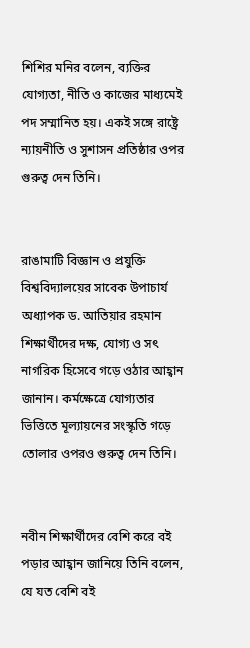শিশির মনির বলেন, ব্যক্তির যোগ্যতা, নীতি ও কাজের মাধ্যমেই পদ সম্মানিত হয়। একই সঙ্গে রাষ্ট্রে ন্যায়নীতি ও সুশাসন প্রতিষ্ঠার ওপর গুরুত্ব দেন তিনি।


রাঙামাটি বিজ্ঞান ও প্রযুক্তি বিশ্ববিদ্যালয়ের সাবেক উপাচার্য অধ্যাপক ড. আতিয়ার রহমান শিক্ষার্থীদের দক্ষ, যোগ্য ও সৎ নাগরিক হিসেবে গড়ে ওঠার আহ্বান জানান। কর্মক্ষেত্রে যোগ্যতার ভিত্তিতে মূল্যায়নের সংস্কৃতি গড়ে তোলার ওপরও গুরুত্ব দেন তিনি।


নবীন শিক্ষার্থীদের বেশি করে বই পড়ার আহ্বান জানিয়ে তিনি বলেন, যে যত বেশি বই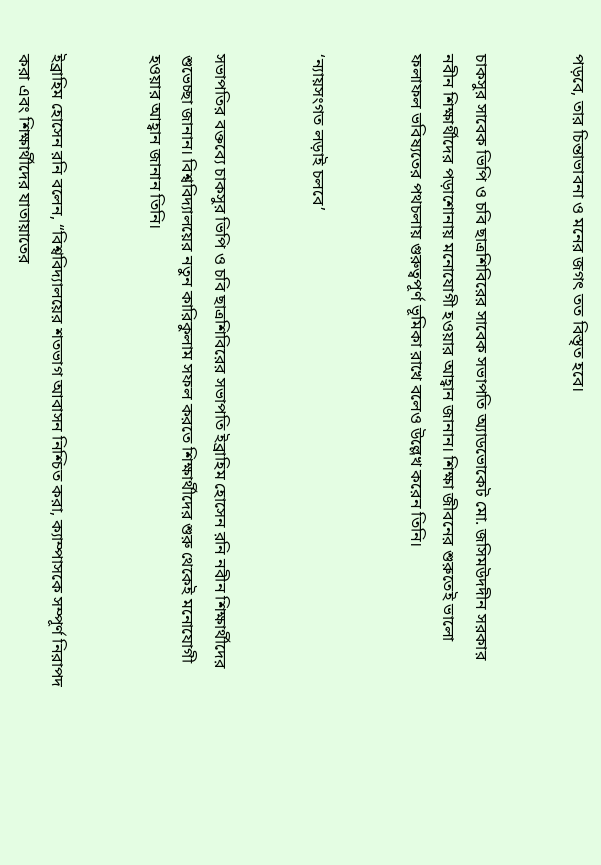পড়বে, তার চিন্তাভাবনা ও মনের জগৎ তত বিস্তৃত হবে।


চাকসুর সাবেক ভিপি ও চবি ছাত্রশিবিরের সাবেক সভাপতি অ্যাডভোকেট মো. জসিমউদদীন সরকার নবীন শিক্ষার্থীদের পড়াশোনায় মনোযোগী হওয়ার আহ্বান জানান। শিক্ষা জীবনের শুরুতেই ভালো ফলাফল ভবিষ্যতের পথচলায় গুরুত্বপূর্ণ ভূমিকা রাখে বলেও উল্লেখ করেন তিনি।


‘ন্যায়সংগত লড়াই চলবে’


সভাপতির বক্তব্যে চাকসুর ভিপি ও চবি ছাত্রশিবিরের সভাপতি ইব্রাহিম হোসেন রনি নবীন শিক্ষার্থীদের শুভেচ্ছা জানান। বিশ্ববিদ্যালয়ের নতুন কারিকুলাম সফল করতে শিক্ষার্থীদের শুরু থেকেই মনোযোগী হওয়ার আহ্বান জানান তিনি।


ইব্রাহিম হোসেন রনি বলেন, “বিশ্ববিদ্যালয়ের শতভাগ আবাসন নিশ্চিত করা, ক্যাম্পাসকে সম্পূর্ণ নিরাপদ করা এবং শিক্ষার্থীদের যাতায়াতের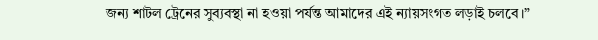জন্য শাটল ট্রেনের সুব্যবস্থা না হওয়া পর্যন্ত আমাদের এই ন্যায়সংগত লড়াই চলবে।”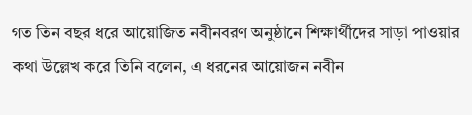গত তিন বছর ধরে আয়োজিত নবীনবরণ অনুষ্ঠানে শিক্ষার্থীদের সাড়া পাওয়ার কথা উল্লেখ করে তিনি বলেন, এ ধরনের আয়োজন নবীন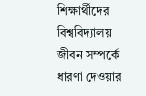শিক্ষার্থীদের বিশ্ববিদ্যালয় জীবন সম্পর্কে ধারণা দেওয়ার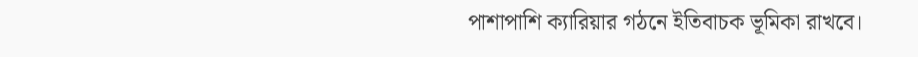পাশাপাশি ক্যারিয়ার গঠনে ইতিবাচক ভূমিকা রাখবে।